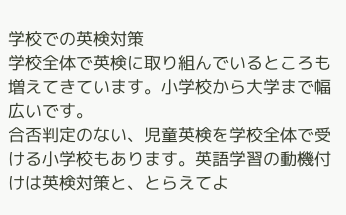学校での英検対策
学校全体で英検に取り組んでいるところも増えてきています。小学校から大学まで幅広いです。
合否判定のない、児童英検を学校全体で受ける小学校もあります。英語学習の動機付けは英検対策と、とらえてよ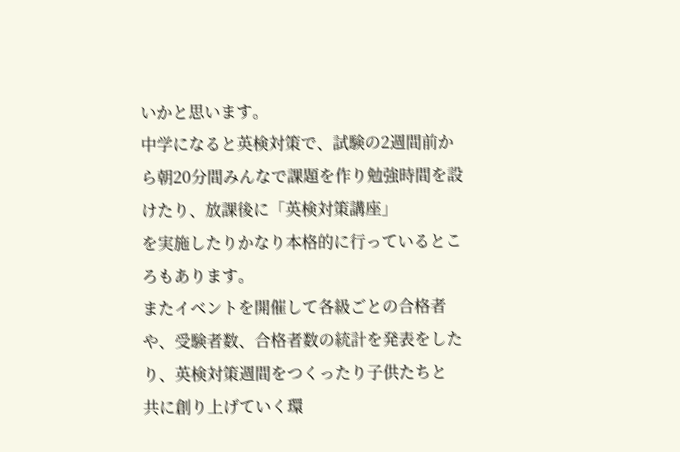いかと思います。
中学になると英検対策で、試験の2週間前から朝20分間みんなで課題を作り勉強時間を設けたり、放課後に「英検対策講座」
を実施したりかなり本格的に行っているところもあります。
またイベントを開催して各級ごとの合格者や、受験者数、合格者数の統計を発表をしたり、英検対策週間をつくったり子供たちと
共に創り上げていく環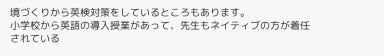境づくりから英検対策をしているところもあります。
小学校から英語の導入授業があって、先生もネイティブの方が着任されている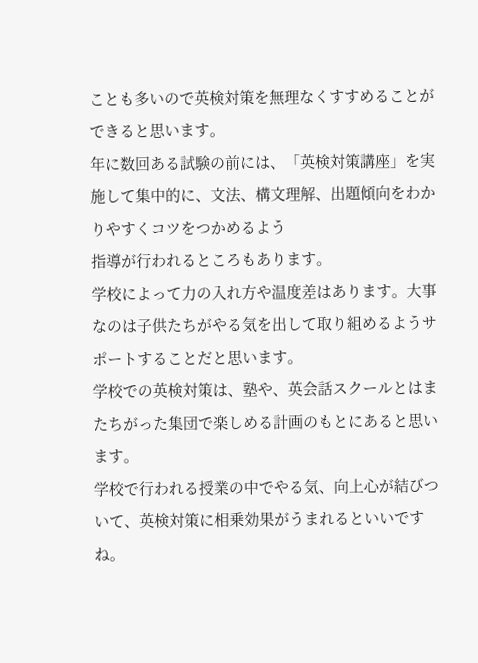ことも多いので英検対策を無理なくすすめることが
できると思います。
年に数回ある試験の前には、「英検対策講座」を実施して集中的に、文法、構文理解、出題傾向をわかりやすくコツをつかめるよう
指導が行われるところもあります。
学校によって力の入れ方や温度差はあります。大事なのは子供たちがやる気を出して取り組めるようサポートすることだと思います。
学校での英検対策は、塾や、英会話スクールとはまたちがった集団で楽しめる計画のもとにあると思います。
学校で行われる授業の中でやる気、向上心が結びついて、英検対策に相乗効果がうまれるといいですね。